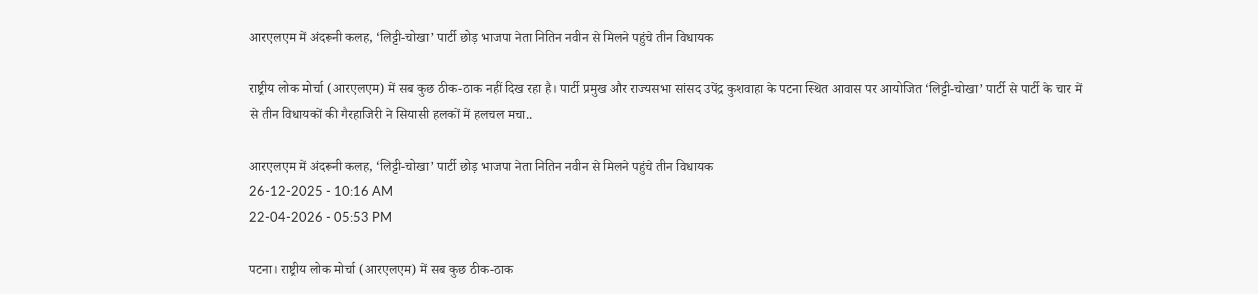आरएलएम में अंदरूनी कलह, ‘लिट्टी-चोखा’ पार्टी छोड़ भाजपा नेता नितिन नवीन से मिलने पहुंचे तीन विधायक

राष्ट्रीय लोक मोर्चा (आरएलएम) में सब कुछ ठीक-ठाक नहीं दिख रहा है। पार्टी प्रमुख और राज्यसभा सांसद उपेंद्र कुशवाहा के पटना स्थित आवास पर आयोजित ‘लिट्टी-चोखा’ पार्टी से पार्टी के चार में से तीन विधायकों की गैरहाजिरी ने सियासी हलकों में हलचल मचा..

आरएलएम में अंदरूनी कलह, ‘लिट्टी-चोखा’ पार्टी छोड़ भाजपा नेता नितिन नवीन से मिलने पहुंचे तीन विधायक
26-12-2025 - 10:16 AM
22-04-2026 - 05:53 PM

पटना। राष्ट्रीय लोक मोर्चा (आरएलएम) में सब कुछ ठीक-ठाक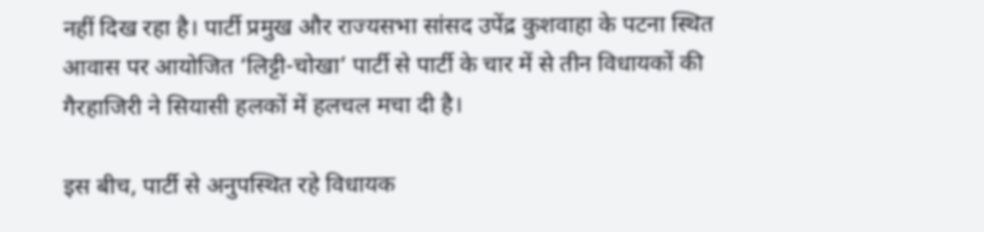नहीं दिख रहा है। पार्टी प्रमुख और राज्यसभा सांसद उपेंद्र कुशवाहा के पटना स्थित आवास पर आयोजित ‘लिट्टी-चोखा’ पार्टी से पार्टी के चार में से तीन विधायकों की गैरहाजिरी ने सियासी हलकों में हलचल मचा दी है।

इस बीच, पार्टी से अनुपस्थित रहे विधायक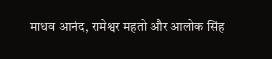माधव आनंद, रामेश्वर महतो और आलोक सिंह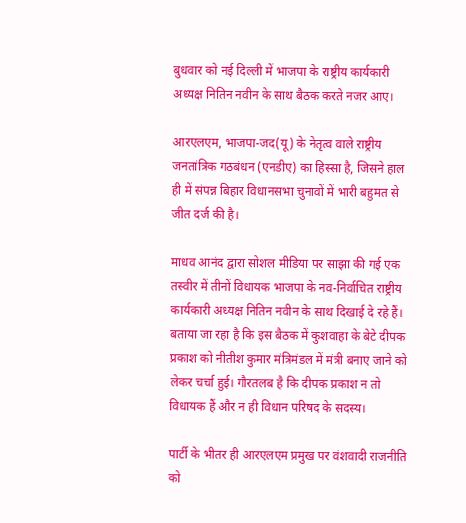बुधवार को नई दिल्ली में भाजपा के राष्ट्रीय कार्यकारी अध्यक्ष नितिन नवीन के साथ बैठक करते नजर आए।

आरएलएम, भाजपा-जद(यू) के नेतृत्व वाले राष्ट्रीय जनतांत्रिक गठबंधन (एनडीए) का हिस्सा है, जिसने हाल ही में संपन्न बिहार विधानसभा चुनावों में भारी बहुमत से जीत दर्ज की है।

माधव आनंद द्वारा सोशल मीडिया पर साझा की गई एक तस्वीर में तीनों विधायक भाजपा के नव-निर्वाचित राष्ट्रीय कार्यकारी अध्यक्ष नितिन नवीन के साथ दिखाई दे रहे हैं। बताया जा रहा है कि इस बैठक में कुशवाहा के बेटे दीपक प्रकाश को नीतीश कुमार मंत्रिमंडल में मंत्री बनाए जाने को लेकर चर्चा हुई। गौरतलब है कि दीपक प्रकाश न तो विधायक हैं और न ही विधान परिषद के सदस्य।

पार्टी के भीतर ही आरएलएम प्रमुख पर वंशवादी राजनीति को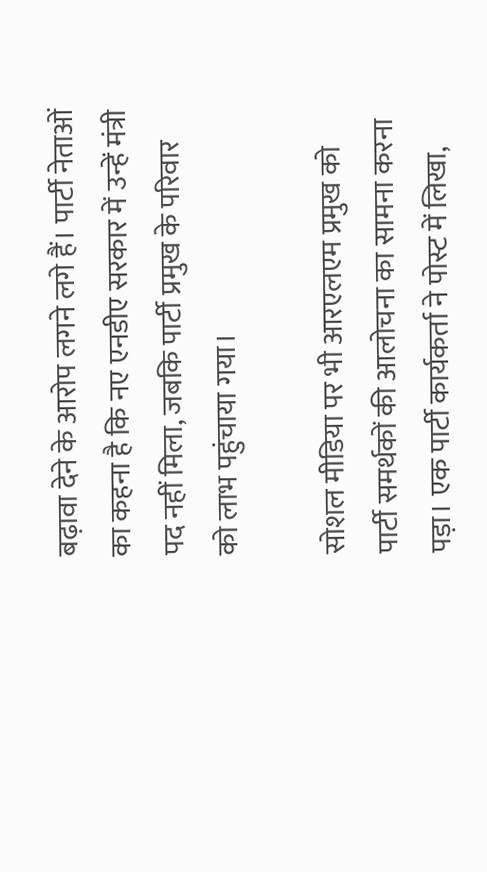बढ़ावा देने के आरोप लगने लगे हैं। पार्टी नेताओं का कहना है कि नए एनडीए सरकार में उन्हें मंत्री पद नहीं मिला, जबकि पार्टी प्रमुख के परिवार को लाभ पहुंचाया गया।

सोशल मीडिया पर भी आरएलएम प्रमुख को पार्टी समर्थकों की आलोचना का सामना करना पड़ा। एक पार्टी कार्यकर्ता ने पोस्ट में लिखा,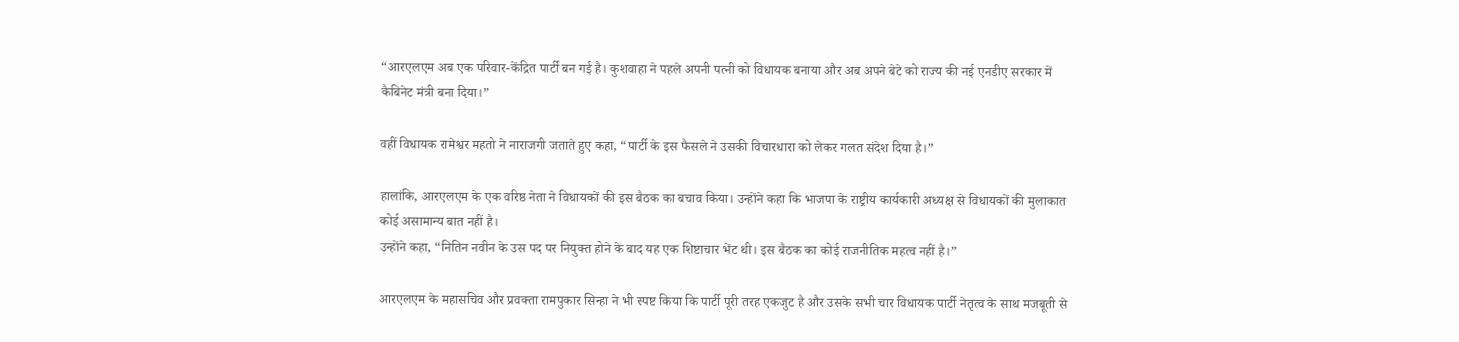“आरएलएम अब एक परिवार-केंद्रित पार्टी बन गई है। कुशवाहा ने पहले अपनी पत्नी को विधायक बनाया और अब अपने बेटे को राज्य की नई एनडीए सरकार में कैबिनेट मंत्री बना दिया।”

वहीं विधायक रामेश्वर महतो ने नाराजगी जताते हुए कहा, “पार्टी के इस फैसले ने उसकी विचारधारा को लेकर गलत संदेश दिया है।”

हालांकि, आरएलएम के एक वरिष्ठ नेता ने विधायकों की इस बैठक का बचाव किया। उन्होंने कहा कि भाजपा के राष्ट्रीय कार्यकारी अध्यक्ष से विधायकों की मुलाकात कोई असामान्य बात नहीं है।
उन्होंने कहा, “नितिन नवीन के उस पद पर नियुक्त होने के बाद यह एक शिष्टाचार भेंट थी। इस बैठक का कोई राजनीतिक महत्व नहीं है।”

आरएलएम के महासचिव और प्रवक्ता रामपुकार सिन्हा ने भी स्पष्ट किया कि पार्टी पूरी तरह एकजुट है और उसके सभी चार विधायक पार्टी नेतृत्व के साथ मजबूती से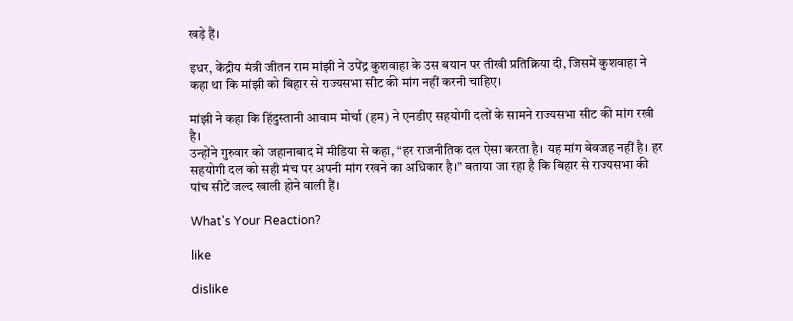खड़े हैं।

इधर, केंद्रीय मंत्री जीतन राम मांझी ने उपेंद्र कुशवाहा के उस बयान पर तीखी प्रतिक्रिया दी, जिसमें कुशवाहा ने कहा था कि मांझी को बिहार से राज्यसभा सीट की मांग नहीं करनी चाहिए।

मांझी ने कहा कि हिंदुस्तानी आवाम मोर्चा (हम) ने एनडीए सहयोगी दलों के सामने राज्यसभा सीट की मांग रखी है।
उन्होंने गुरुवार को जहानाबाद में मीडिया से कहा, “हर राजनीतिक दल ऐसा करता है। यह मांग बेवजह नहीं है। हर सहयोगी दल को सही मंच पर अपनी मांग रखने का अधिकार है।” बताया जा रहा है कि बिहार से राज्यसभा की पांच सीटें जल्द खाली होने वाली हैं।

What's Your Reaction?

like

dislike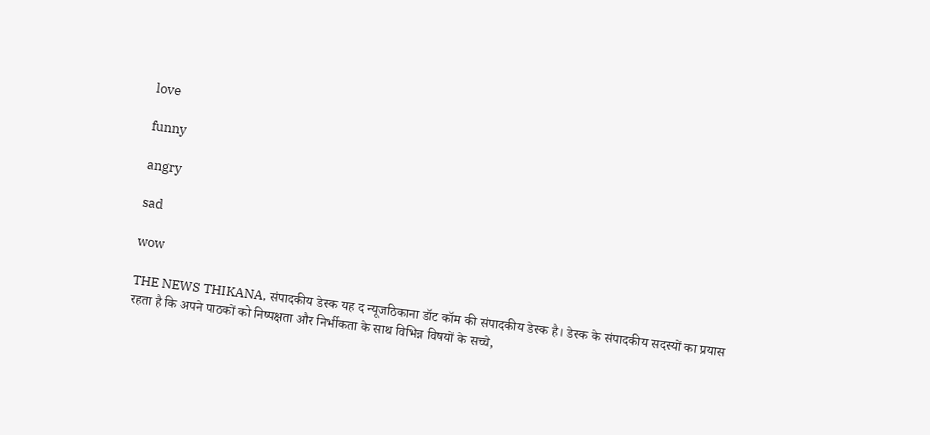love

funny

angry

sad

wow

THE NEWS THIKANA, संपादकीय डेस्क यह द न्यूजठिकाना डॉट कॉम की संपादकीय डेस्क है। डेस्क के संपादकीय सदस्यों का प्रयास रहता है कि अपने पाठकों को निष्पक्षता और निर्भीकता के साथ विभिन्न विषयों के सच्चे,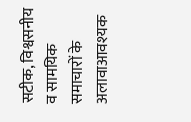सटीक, विश्वसनीय व सामयिक समाचारों के अलावाआवश्यक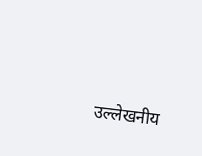उल्लेखनीय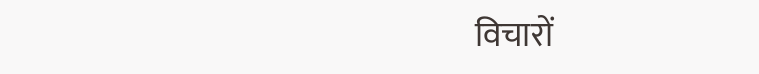विचारों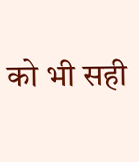को भी सही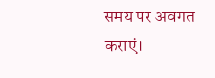समय पर अवगत कराएं।